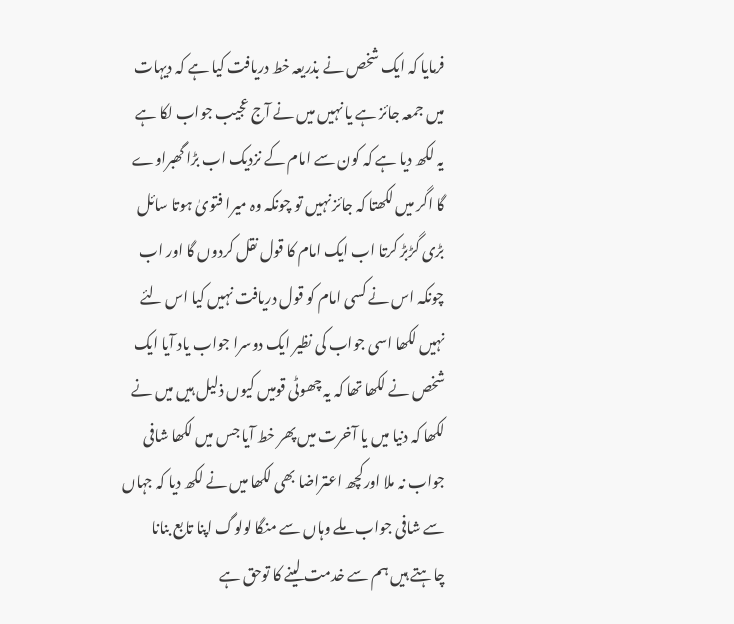فرمایا کہ ایک شخص نے بذریعہ خط دریافت کیا ہے کہ دیہات میں جمعہ جائز ہے یا نہیں میں نے آج عجیب جواب لکا ہے یہ لکھ دیا ہے کہ کون سے امام کے نزدیک اب بڑا گھبراوے گا اگر میں لکھتا کہ جائز نہیں تو چونکہ وہ میرا فتویٰ ہوتا سائل بڑی گڑبڑ کرتا اب ایک امام کا قول نقل کردوں گا اور اب چونکہ اس نے کسی امام کو قول دریافت نہیں کیا اس لئے نہیں لکھا اسی جواب کی نظیر ایک دوسرا جواب یاد آیا ایک شخص نے لکھا تھا کہ یہ چھوٹی قومیں کیوں ذلیل ہیں میں نے لکھا کہ دنیا میں یا آخرت میں پھر خط آیا جس میں لکھا شافی جواب نہ ملا اورکچھ اعتراضا بھی لکھا میں نے لکھ دیا کہ جہاں سے شافی جواب ملے وہاں سے منگا لولوگ اپنا تابع بنانا چاہتے ہیں ہم سے خدمت لینے کا توحق ہے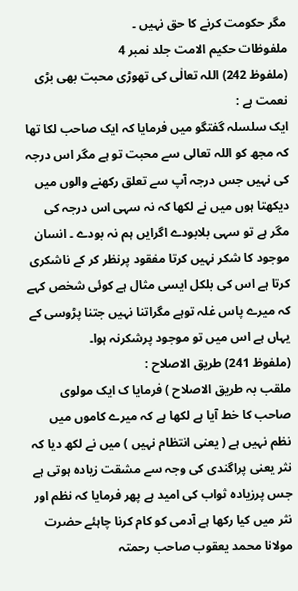مگر حکومت کرنے کا حق نہیں ۔
ملفوظات حکیم الامت جلد نمبر 4
(ملفوظ 242) اللہ تعالٰی کی تھوڑی محبت بھی بڑی نعمت ہے :
ایک سلسلہ گفتگو میں فرمایا کہ ایک صاحب لکا تھا کہ مجھ کو اللہ تعالی سے محبت تو ہے مگر اس درجہ کی نہیں جس درجہ آپ سے تعلق رکھنے والوں میں دیکھتا ہوں میں نے لکھا کہ نہ سہی اس درجہ کی مگر ہے تو سہی بلابودے اگرایں ہم نہ بودے ۔ انسان موجود کا شکر نہیں کرتا مفقود پرنظر کر کے ناشکری کرتا ہے اس کی بلکل ایسی مثال ہے کوئی شخص کہے کہ میرے پاس غلہ توہے مگراتنا نہیں جتنا پڑوسی کے یہاں ہے اس میں تو موجود پرشکرنہ ہوا۔
(ملفوظ 241) طریق الاصلاح :
ملقب بہ طریق الاصلاح ) فرمایا ک ایک مولوی صاحب کا خط آیا ہے لکھا ہے کہ میرے کاموں میں نظم نہیں ہے ( یعنی انتظام نہیں ) میں نے لکھ دیا کہ نثر یعنی پراگندی کی وجہ سے مشقت زیادہ ہوتی ہے جس پرزیادہ ثواب کی امید ہے پھر فرمایا کہ نظم اور نثر میں کیا رکھا ہے آدمی کو کام کرنا چاہئے حضرت مولانا محمد یعقوب صاحب رحمتہ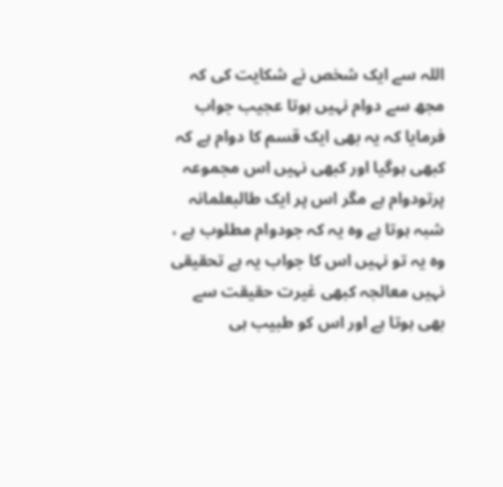اللہ سے ایک شخص نے شکایت کی کہ مجھ سے دوام نہیں ہوتا عجیب جواب فرمایا کہ یہ بھی ایک قسم کا دوام ہے کہ کبھی ہوگیا اور کبھی نہیں اس مجموعہ پرتودوام ہے مگر اس پر ایک طالبعلمانہ شبہ ہوتا ہے وہ یہ کہ جودوام مطلوب ہے ، وہ یہ تو نہیں اس کا جواب یہ ہے تحقیقی نہیں معالجہ کبھی غیرت حقیقت سے بھی ہوتا ہے اور اس کو طبیب ہی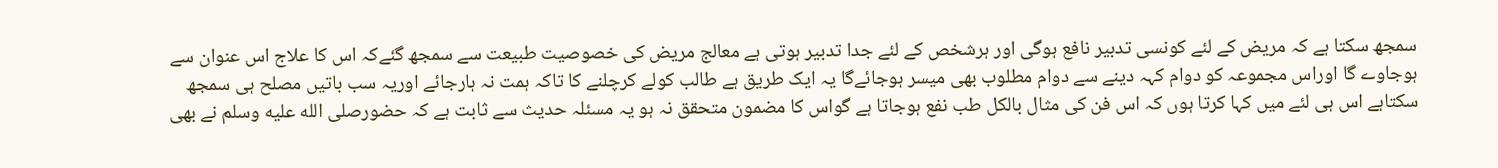سمجھ سکتا ہے کہ مریض کے لئے کونسی تدبیر نافع ہوگی اور ہرشخص کے لئے جدا تدبیر ہوتی ہے معالج مریض کی خصوصیت طبیعت سے سمجھ گئےکہ اس کا علاج اس عنوان سے ہوجاوے گا اوراس مجموعہ کو دوام کہہ دینے سے دوام مطلوب بھی میسر ہوجائےگا یہ ایک طریق ہے طالب کولے کرچلنے کا تاکہ ہمت نہ ہارجائے اوریہ سب باتیں مصلح ہی سمجھ سکتاہے اس ہی لئے میں کہا کرتا ہوں کہ اس فن کی مثال بالکل طب نفع ہوجاتا ہے گواس کا مضمون متحقق نہ ہو یہ مسئلہ حدیث سے ثابت ہے کہ حضورصلى الله عليه وسلم نے بھی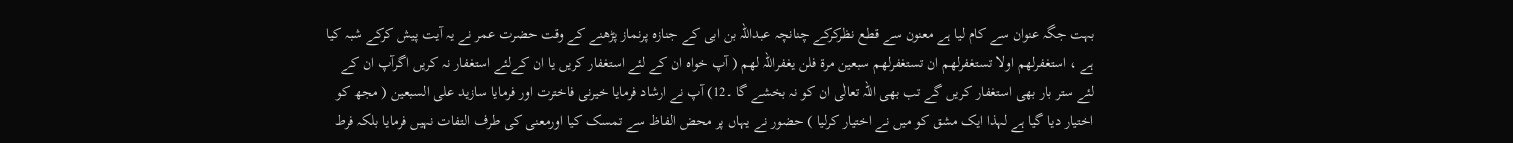بہت جگہ عنوان سے کام لیا ہے معنون سے قطع نظرکرکے چنانچہ عبداللہ بن ابی کے جنازہ پرنماز پڑھنے کے وقت حضرت عمر نے یہ آیت پیش کرکے شبہ کیا ہے ، استغفرلھم اولا تستغفرلھم ان تستغفرلھم سبعین مرۃ فلن یغفراللہ لھم ( آپ خواہ ان کے لئے استغفار کریں یا ان کےلئے استغفار نہ کریں اگرآپ ان کے لئے ستر بار بھی استغفار کریں گے تب بھی اللہ تعالٰی ان کو نہ بخشے گا ۔12) آپ نے ارشاد فرمایا خیرنی فاخترت اور فرمایا سازید علی السبعین ( مجھ کو اختیار دیا گیا ہے لہذا ایک مشق کو میں نے اختیار کرلیا ) حضور نے یہاں پر محض الفاظ سے تمسک کیا اورمعنی کی طرف التفات نہیں فرمایا بلکہ فرط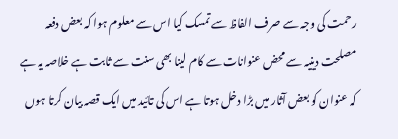رحمت کی وجہ سے صرف الفاظ سے تمسک کیا اس سے معلوم ہوا کہ بعض دفعہ مصلحت دینیہ سے محض عنوانات سے کام لینا بھی سنت سے ثابت ہے خلاصہ یہ ہے کہ عنوان کو بعض آثار میں بڑا دخل ہوتا ہے اس کی تائید میں ایک قصہ بیان کرتا ہوں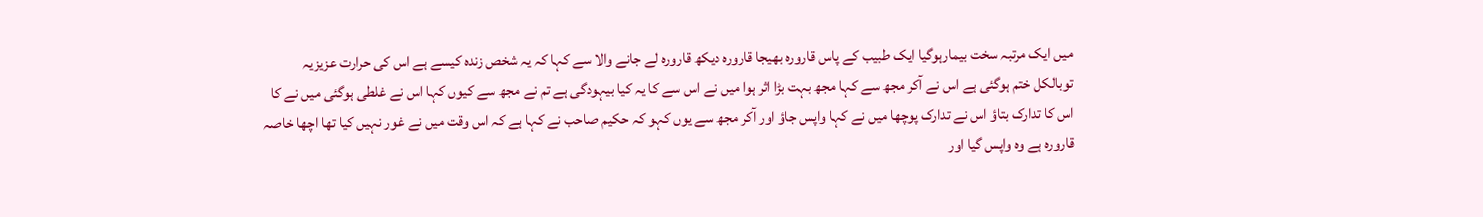میں ایک مرتبہ سخت بیمارہوگیا ایک طبیب کے پاس قارورہ بھیجا قارورہ دیکھ قارورہ لے جانے والا سے کہا کہ یہ شخص زندہ کیسے ہے اس کی حرارت عزیزیہ توبالکل ختم ہوگئی ہے اس نے آکر مجھ سے کہا مجھ بہت بڑا اثر ہوا میں نے اس سے کا یہ کیا بیہودگی ہے تم نے مجھ سے کیوں کہا اس نے غلطی ہوگئی میں نے کا اس کا تدارک بتاؤ اس نے تدارک پوچھا میں نے کہا واپس جاؤ اور آکر مجھ سے یوں کہو کہ حکیم صاحب نے کہا ہے کہ اس وقت میں نے غور نہیں کیا تھا اچھا خاصہ قارورہ ہے وہ واپس گیا اور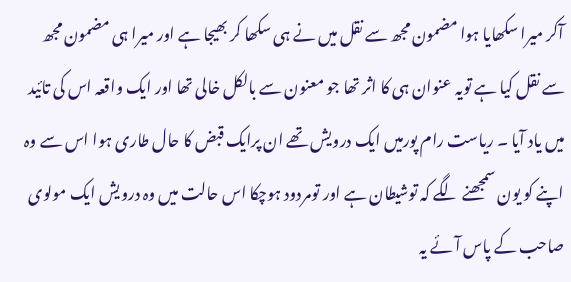آکر میرا سکھایا ہوا مضمون مجھ سے نقل میں نے ہی سکھا کر بھیجا ہے اور میرا ہی مضمون مجھ سے نقل کیا ہے تویہ عنوان ہی کا اثر تھا جو معنون سے بالکل خالی تھا اور ایک واقعہ اس کی تائید میں یاد آیا ۔ ریاست رام پورمیں ایک درویش تھے ان پرایک قبض کا حال طاری ہوا اس سے وہ اپنے کو یون سمجھنے لگے کہ توشیطان ہے اور تومردود ہوچکا اس حالت میں وہ درویش ایک مولوی صاحب کے پاس آئے یہ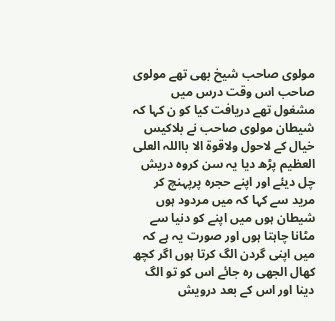مولوی صاحب شیخ بھی تھے مولوی صاحب اس وقت درس میں مشغول تھے دریافت کیا کو ن کہا کہ شیطان مولوی صاحب نے بلاکیس خیال کے لاحول ولاقوۃ الا بااللہ العلی العظیم پڑھ دیا یہ سن کروہ دریش چل دیئے اور اپنے حجرہ پرپہنچ کر مرید سے کہا کہ میں مردود ہوں شیطان ہوں میں اپنے کو دنیا سے مٹانا چاہتا ہوں اور صورت یہ ہے کہ میں اپنی گردن الگ کرتا ہوں اگر کچھ کھال الجھی رہ جائے اس کو تو الگ دینا اور اس کے بعد درویش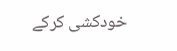خودکشی کرکے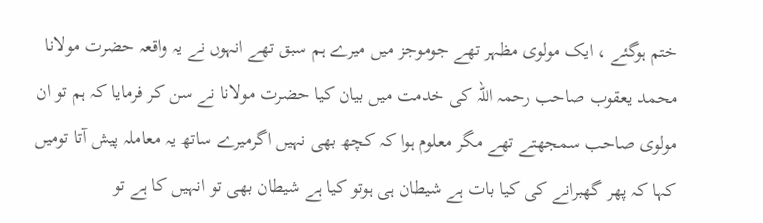ختم ہوگئے ، ایک مولوی مظہر تھے جوموجز میں میرے ہم سبق تھے انہوں نے یہ واقعہ حضرت مولانا محمد یعقوب صاحب رحمہ اللہ کی خدمت میں بیان کیا حضرت مولانا نے سن کر فرمایا کہ ہم تو ان مولوی صاحب سمجھتے تھے مگر معلوم ہوا کہ کچھ بھی نہیں اگرمیرے ساتھ یہ معاملہ پیش آتا تومیں کہا کہ پھر گھبرانے کی کیا بات ہے شیطان ہی ہوتو کیا ہے شیطان بھی تو انہیں کا ہے تو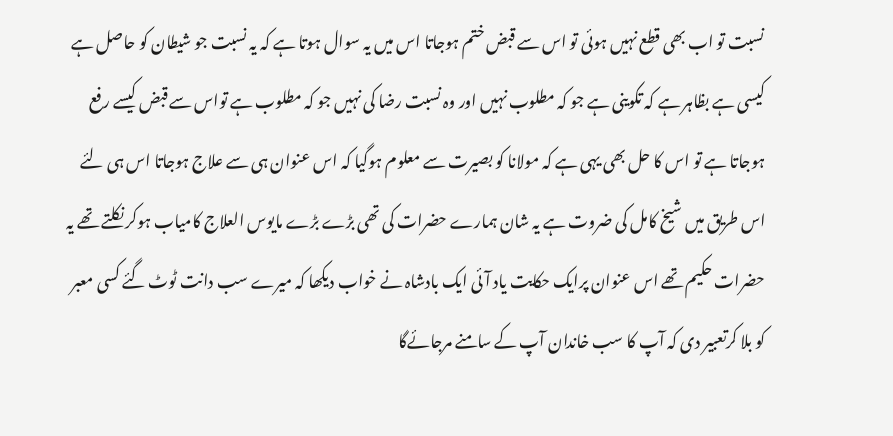نسبت تو اب بھی قطع نہیں ہوئی تو اس سے قبض ختم ہوجاتا اس میں یہ سوال ہوتا ہے کہ یہ نسبت جو شیطان کو حاصل ہے کیسی ہے بظاہر ہے کہ تکوینی ہے جو کہ مطلوب نہیں اور وہ نسبت رضا کی نہیں جو کہ مطلوب ہے تواس سے قبض کیسے رفع ہوجاتا ہے تو اس کا حل بھی یہی ہے کہ مولانا کو بصیرت سے معلوم ہوگیا کہ اس عنوان ہی سے علاج ہوجاتا اس ہی لئے اس طریق میں شیخ کامل کی ضروت ہے یہ شان ہمارے حضرات کی تھی بڑے بڑے مایوس العلاج کامیاب ہوکر نکلتے تھے یہ حضرات حکیم تھے اس عنوان پرایک حکایت یاد آئی ایک بادشاہ نے خواب دیکھا کہ میرے سب دانت ٹوٹ گئے کسی معبر کو بلا کرتعبیر دی کہ آپ کا سب خاندان آپ کے سامنے مرجائےگا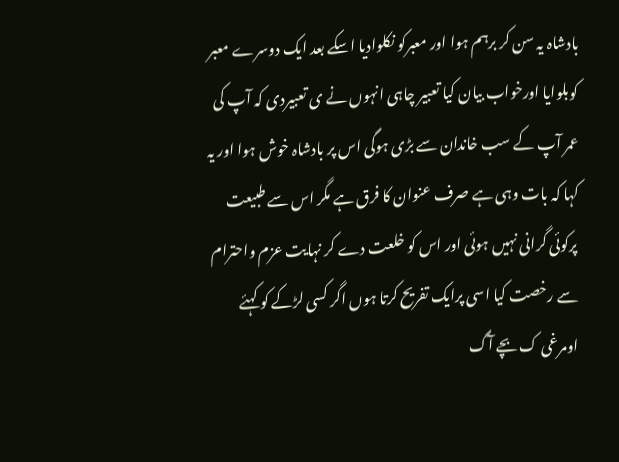بادشاہ یہ سن کر برہم ہوا اور معبرکو نکلوادیا اسکے بعد ایک دوسرے معبر کوبلوایا اورخواب بیان کیا تعبیر چاہی انہوں نے ی تعبیردی کہ آپ کی عمر آپ کے سب خاندان سے بڑی ہوگی اس پر بادشاہ خوش ہوا اور یہ کہا کہ بات وہی ہے صرف عنوان کا فرق ہے مگر اس سے طبیعت پرکوئی گرانی نہیں ہوئی اور اس کو خلعت دے کر نہایت عزم واحترام سے رخصت کیا اسی پرایک تفریح کرتا ہوں اگر کسی لڑکے کو کہئے اومرغی ک بچے آگ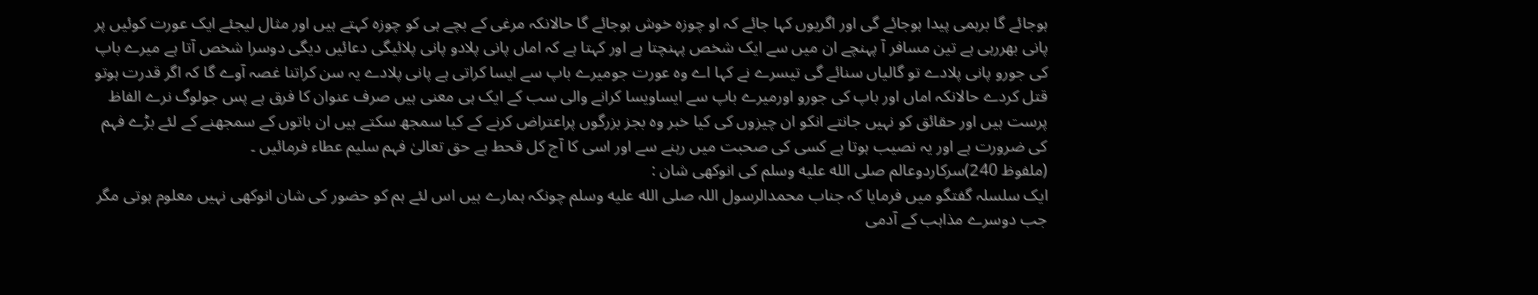ہوجائے گا برہمی پیدا ہوجائے گی اور اگریوں کہا جائے کہ او چوزہ خوش ہوجائے گا حالانکہ مرغی کے بچے ہی کو چوزہ کہتے ہیں اور مثال لیجئے ایک عورت کوئیں پر پانی بھررہی ہے تین مسافر آ پہنچے ان میں سے ایک شخص پہنچتا ہے اور کہتا ہے کہ اماں پانی پلادو پانی پلائیگی دعائیں دیگی دوسرا شخص آتا ہے میرے باپ کی جورو پانی پلادے تو گالیاں سنائے گی تیسرے نے کہا اے وہ عورت جومیرے باپ سے ایسا کراتی ہے پانی پلادے یہ سن کراتنا غصہ آوے گا کہ اگر قدرت ہوتو قتل کردے حالانکہ اماں اور باپ کی جورو اورمیرے باپ سے ایساویسا کرانے والی سب کے ایک ہی معنی ہیں صرف عنوان کا فرق ہے پس جولوگ نرے الفاظ پرست ہیں اور حقائق کو نہیں جانتے انکو ان چیزوں کی کیا خبر وہ بجز بزرگوں پراعتراض کرنے کے کیا سمجھ سکتے ہیں ان باتوں کے سمجھنے کے لئے بڑے فہم کی ضرورت ہے اور یہ نصیب ہوتا ہے کسی کی صحبت میں رہنے سے اور اسی کا آج کل قحط ہے حق تعالیٰ فہم سلیم عطاء فرمائیں ۔
(ملفوظ 240)سرکاردوعالم صلى الله عليه وسلم کی انوکھی شان :
ایک سلسلہ گفتگو میں فرمایا کہ جناب محمدالرسول اللہ صلى الله عليه وسلم چونکہ ہمارے ہیں اس لئے ہم کو حضور کی شان انوکھی نہیں معلوم ہوتی مگر جب دوسرے مذاہب کے آدمی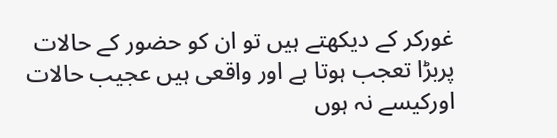غورکر کے دیکھتے ہیں تو ان کو حضور کے حالات پربڑا تعجب ہوتا ہے اور واقعی ہیں عجیب حالات اورکیسے نہ ہوں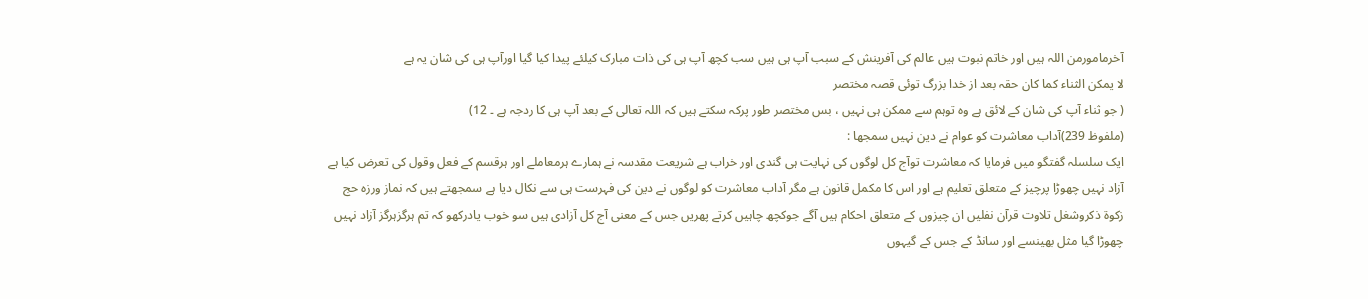آخرمامورمن اللہ ہیں اور خاتم نبوت ہیں عالم کی آفرینش کے سبب آپ ہی ہیں سب کچھ آپ ہی کی ذات مبارک کیلئے پیدا کیا گیا اورآپ ہی کی شان یہ ہے
لا یمکن الثناء کما کان حقہ بعد از خدا بزرگ توئی قصہ مختصر
( جو ثناء آپ کی شان کے لائق ہے وہ توہم سے ممکن ہی نہیں ، بس مختصر طور پرکہ سکتے ہیں کہ اللہ تعالی کے بعد آپ ہی کا ردجہ ہے ۔ 12)
(ملفوظ 239)آداب معاشرت کو عوام نے دین نہیں سمجھا :
ایک سلسلہ گفتگو میں فرمایا کہ معاشرت توآج کل لوگوں کی نہایت ہی گندی اور خراب ہے شریعت مقدسہ نے ہمارے ہرمعاملے اور ہرقسم کے فعل وقول کی تعرض کیا ہے آزاد نہیں چھوڑا پرچیز کے متعلق تعلیم ہے اور اس کا مکمل قانون ہے مگر آداب معاشرت کو لوگوں نے دین کی فہرست ہی سے نکال دیا ہے سمجھتے ہیں کہ نماز ورزہ حج زکوۃ ذکروشغل تلاوت قرآن نفلیں ان چیزوں کے متعلق احکام ہیں آگے جوکچھ چاہیں کرتے پھریں جس کے معنی آج کل آزادی ہیں سو خوب یادرکھو کہ تم ہرگزہرگز آزاد نہیں چھوڑا گیا مثل بھینسے اور سانڈ کے جس کے گیہوں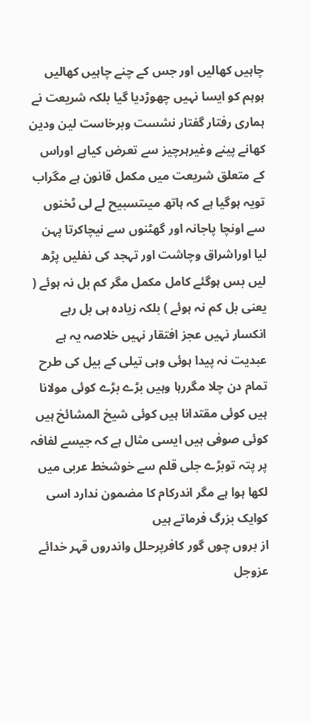چاہیں کھالیں اور جس کے چنے چاہیں کھالیں ہوہم کو ایسا نہیں چھوڑدیا گیا بلکہ شریعت نے ہماری رفتار گفتار نشست وبرخاست لین ودین کھانے پینے وغیرہرچیز سے تعرض کیاہے اوراس کے متعلق شریعت میں مکمل قانون ہے مگراب تویہ ہوگیا ہے کہ ہاتھ میںتسبیح لے لی ٹخنوں سے اونچا پاجانہ اور گھٹنوں سے نیچاکرتا پہن لیا اوراشراق وچاشت اور تہجد کی نفلیں پڑھ لیں بس ہوگئے کامل مکمل مگر کم بل نہ ہوئے ( یعنی بل کم نہ ہوئے ) بلکہ زیادہ ہی بل رہے انکسار نہیں عجز افتقار نہیں خلاصہ یہ ہے عبدیت نہ پیدا ہوئی وہی تیلی کے بیل کی طرح تمام دن چلا مگررہا وہیں بڑے بڑے کوئی مولانا ہیں کوئی مقتدانا ہیں کوئی شیخ المشائخ ہیں کوئی صوفی ہیں ایسی مثال ہے کہ جیسے لفافہ پر پتہ توبڑے جلی قلم سے خوشخط عربی میں لکھا ہوا ہے مگر اندرکام کا مضمون ندارد اسی کوایک بزرگ فرماتے ہیں
از بروں چوں گور کافرپرحلل واندروں قہر خدائے عزوجل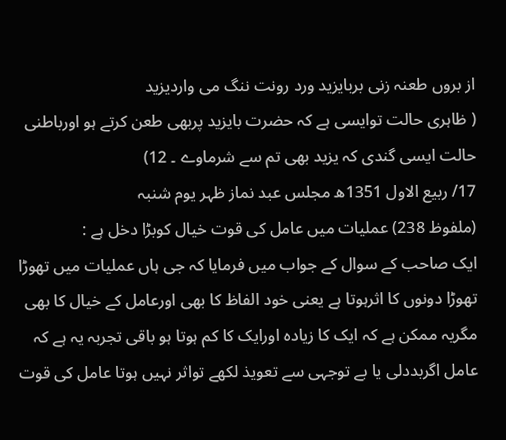از بروں طعنہ زنی بربایزید ورد رونت ننگ می واردیزید
( ظاہری حالت توایسی ہے کہ حضرت بایزید پربھی طعن کرتے ہو اورباطنی حالت ایسی گندی کہ یزید بھی تم سے شرماوے ۔ 12)
17/ ربیع الاول 1351ھ مجلس عبد نماز ظہر یوم شنبہ
(ملفوظ 238) عملیات میں عامل کی قوت خیال کوبڑا دخل ہے :
ایک صاحب کے سوال کے جواب میں فرمایا کہ جی ہاں عملیات میں تھوڑا تھوڑا دونوں کا اثرہوتا ہے یعنی خود الفاظ کا بھی اورعامل کے خیال کا بھی مگریہ ممکن ہے کہ ایک کا زیادہ اورایک کا کم ہوتا ہو باقی تجربہ یہ ہے کہ عامل اگربددلی یا بے توجہی سے تعویذ لکھے تواثر نہیں ہوتا عامل کی قوت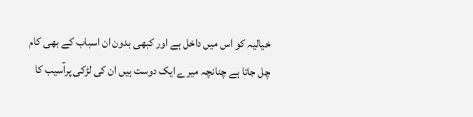خیالیہ کو اس میں داخل ہے اور کبھی بدون ان اسباب کے بھی کام چل جاتا ہے چنانچہ میرے ایک دوست ہیں ان کی لڑکی پرآسیب کا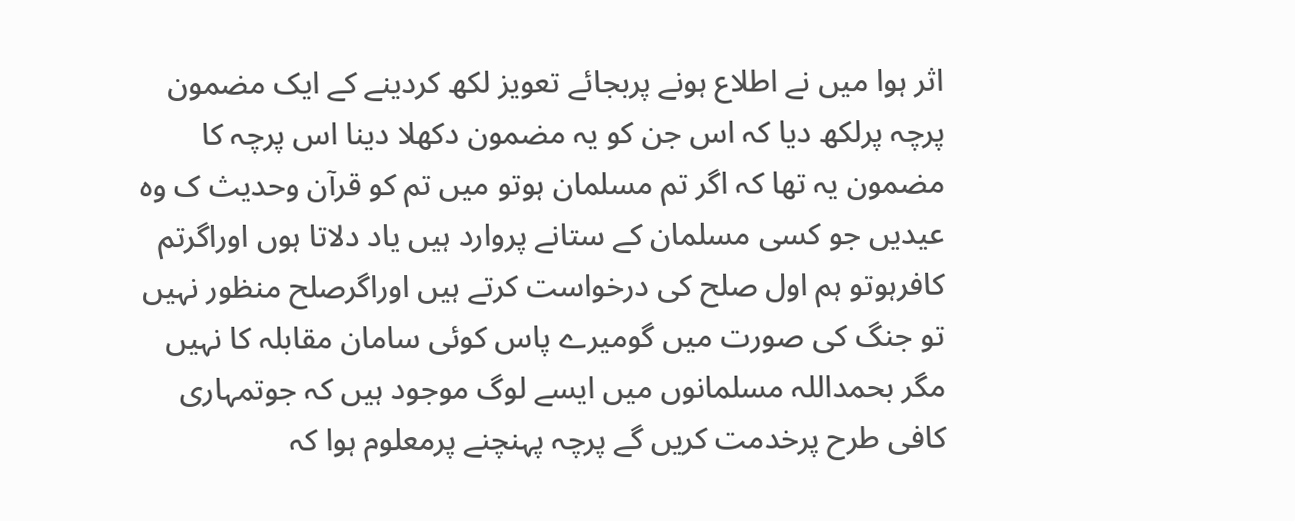اثر ہوا میں نے اطلاع ہونے پربجائے تعویز لکھ کردینے کے ایک مضمون پرچہ پرلکھ دیا کہ اس جن کو یہ مضمون دکھلا دینا اس پرچہ کا مضمون یہ تھا کہ اگر تم مسلمان ہوتو میں تم کو قرآن وحدیث ک وہ عیدیں جو کسی مسلمان کے ستانے پروارد ہیں یاد دلاتا ہوں اوراگرتم کافرہوتو ہم اول صلح کی درخواست کرتے ہیں اوراگرصلح منظور نہیں تو جنگ کی صورت میں گومیرے پاس کوئی سامان مقابلہ کا نہیں مگر بحمداللہ مسلمانوں میں ایسے لوگ موجود ہیں کہ جوتمہاری کافی طرح پرخدمت کریں گے پرچہ پہنچنے پرمعلوم ہوا کہ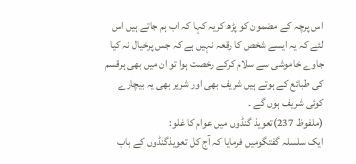اس پرچہ کے مضمون کو پڑھ کریہ کہا کہ اب ہم جاتے ہیں اس لئے کہ یہ ایسے شخص کا رقعہ نہیں ہے کہ جس پرخیال نہ کیا جاوے خاموشی سے سلام کرکے رخصت ہوا تو ان میں بھی ہرقسم کی طبائع کے ہوتے ہیں شریف بھی اور شریر بھی یہ بیچارے کوئی شریف ہوں گے ۔
(ملفوظ 237)تعویذ گنڈوں میں عوام کا غلو:
ایک سلسلہ گفتگومیں فرمایا کہ آج کل تعویذگنڈوں کے باب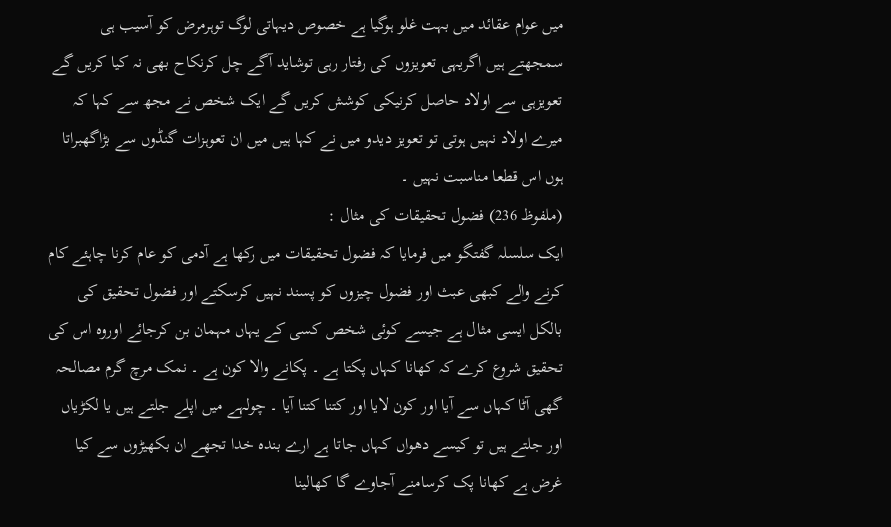میں عوام عقائد میں بہت غلو ہوگیا ہے خصوص دیہاتی لوگ توہرمرض کو آسیب ہی سمجھتے ہیں اگریہی تعویزوں کی رفتار رہی توشاید آگے چل کرنکاح بھی نہ کیا کریں گے تعویزہی سے اولاد حاصل کرنیکی کوشش کریں گے ایک شخص نے مجھ سے کہا کہ میرے اولاد نہیں ہوتی تو تعویز دیدو میں نے کہا ہیں میں ان تعوہزات گنڈوں سے بڑاگھبراتا ہوں اس قطعا مناسبت نہیں ۔
(ملفوظ 236) فضول تحقیقات کی مثال :
ایک سلسلہ گفتگو میں فرمایا کہ فضول تحقیقات میں رکھا ہے آدمی کو عام کرنا چاہئے کام کرنے والے کبھی عبث اور فضول چیزوں کو پسند نہیں کرسکتے اور فضول تحقیق کی بالکل ایسی مثال ہے جیسے کوئی شخص کسی کے یہاں مہمان بن کرجائے اوروہ اس کی تحقیق شروع کرے کہ کھانا کہاں پکتا ہے ۔ پکانے والا کون ہے ۔ نمک مرچ گرم مصالحہ گھی آٹا کہاں سے آیا اور کون لایا اور کتنا کتنا آیا ۔ چولہے میں اپلے جلتے ہیں یا لکڑیاں اور جلتے ہیں تو کیسے دھواں کہاں جاتا ہے ارے بندہ خدا تجھے ان بکھیڑوں سے کیا غرض ہے کھانا پک کرسامنے آجاوے گا کھالینا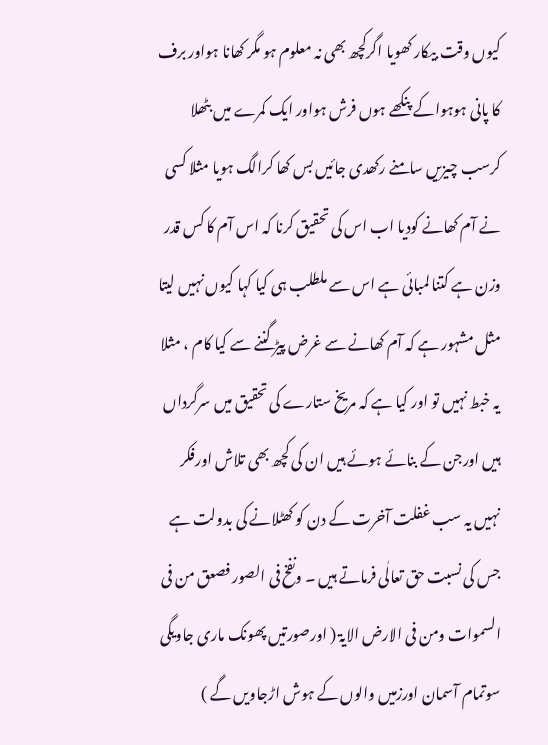کیوں وقت بیکار کھویا اگرکچھ بھی نہ معلوم ہو مگر کھانا ہواور برف کا پانی ہوہواکے پنکھے ہوں فرش ہواور ایک کمرے میں بٹھلا کرسب چیزیں سامنے رکھدی جائیں بس کھا کرالگ ہویا مثلا کسی نے آم کھانے کودیا اب اس کی تحقیق کرنا کہ اس آم کا کس قدر وزن ہے کتنا لمبائی ہے اس سے ملطلب ہی کیا کہا کیوں نہیں لیتا مثل مشہور ہے کہ آم کھانے سے غرض پیڑ گننے سے کیا کام ، مثلا یہ خبط نہیں تو اور کیا ہے کہ مریخ ستارے کی تحقیق میں سرگرداں ہیں اورجن کے بنائے ہوئے ہیں ان کی کچھ بھی تلاش اورفکر نہیں یہ سب غفلت آخرت کے دن کو کھٹلانے کی بدولت ہے جس کی نسبت حق تعالٰی فرماتے ہیں ۔ ونفخ فی الصور فصعق من فی السموات ومن فی الارض الایۃ ( اورصورتیں پھونک ماری جاویگی سوتمام آسمان اورزمیں والوں کے ہوش اڑجاویں گے )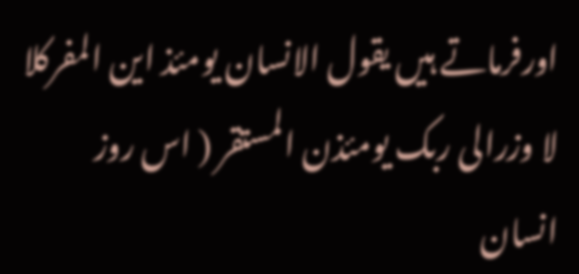اورفرماتے ہیں یقول الانسان یومئذ این المفرکلا لا وزرالی ربک یومئذن المستقر ( اس روز انسان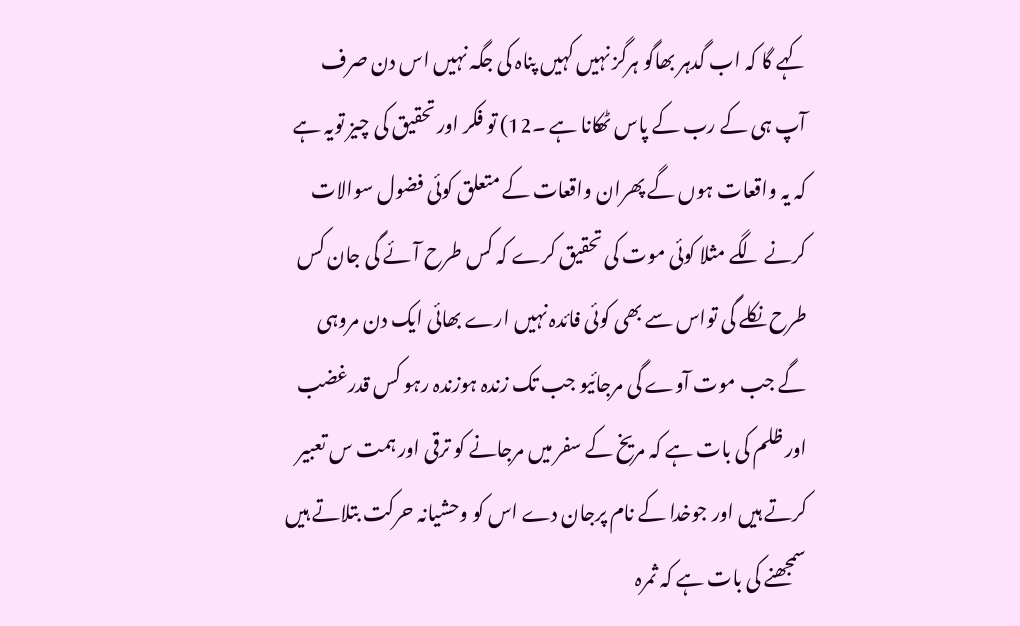کہے گا کہ اب گدہر بھاگو ہرگز نہیں کہیں پناہ کی جگہ نہیں اس دن صرف آپ ہی کے رب کے پاس ٹھکانا ہے ۔12) تو فکر اور تحقیق کی چیز تویہ ہے کہ یہ واقعات ہوں گے پھران واقعات کے متعلق کوئی فضول سوالات کرنے لگے مثلا کوئی موت کی تحقیق کرے کہ کس طرح آئے گی جان کس طرح نکلے گی تواس سے بھی کوئی فائدہ نہیں ارے بھائی ایک دن مروہی گے جب موت آوے گی مرجائیو جب تک زندہ ہوزندہ رہو کس قدرغضب اور ظلم کی بات ہے کہ مریخ کے سفر میں مرجانے کو ترقی اور ہمت س تعبیر کرتے ہیں اور جوخدا کے نام پرجان دے اس کو وحشیانہ حرکت بتلاتے ہیں سمجھنے کی بات ہے کہ ثمرہ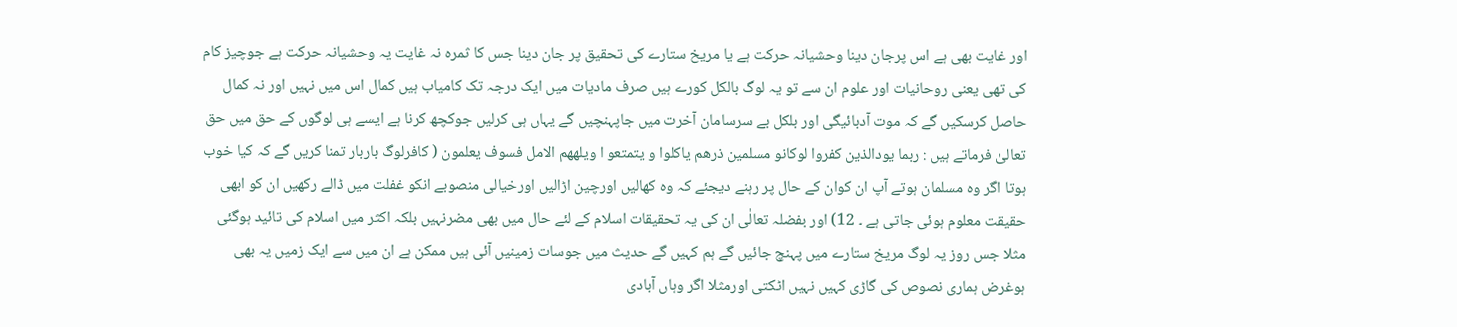اور غایت بھی ہے اس پرجان دینا وحشیانہ حرکت ہے یا مریخ ستارے کی تحقیق پر جان دینا جس کا ثمرہ نہ غایت یہ وحشیانہ حرکت ہے جوچیز کام کی تھی یعنی روحانیات اور علوم ان سے تو یہ لوگ بالکل کورے ہیں صرف مادیات میں ایک درجہ تک کامیاب ہیں کمال اس میں نہیں اور نہ کمال حاصل کرسکیں گے کہ موت آدبائیگی اور بلکل بے سرسامان آخرت میں جاپہنچیں گے یہاں ہی کرلیں جوکچھ کرنا ہے ایسے ہی لوگوں کے حق میں حق تعالیٰ فرماتے ہیں : ربما یودالذین کفروا لوکانو مسلمین ذرھم یاکلوا و یتمتعو ا ویلھھم الامل فسوف یعلمون ( کافرلوگ باربار تمنا کریں گے کہ کیا خوب ہوتا اگر وہ مسلمان ہوتے آپ ان کوان کے حال پر رہنے دیجئے کہ وہ کھالیں اورچین اڑالیں اورخیالی منصوبے انکو غفلت میں ڈالے رکھیں ان کو ابھی حقیقت معلوم ہوئی جاتی ہے ۔ 12) اور بفضلہ تعالٰی ان کی یہ تحقیقات اسلام کے لئے حال میں بھی مضرنہیں بلکہ اکثر میں اسلام کی تائید ہوگئی مثلا جس روز یہ لوگ مریخ ستارے میں پہنچ جائیں گے ہم کہیں گے حدیث میں جوسات زمینیں آئی ہیں ممکن ہے ان میں سے ایک زمیں یہ بھی ہوغرض ہماری نصوص کی گاڑی کہیں نہیں اٹکتی اورمثلا اگر وہاں آبادی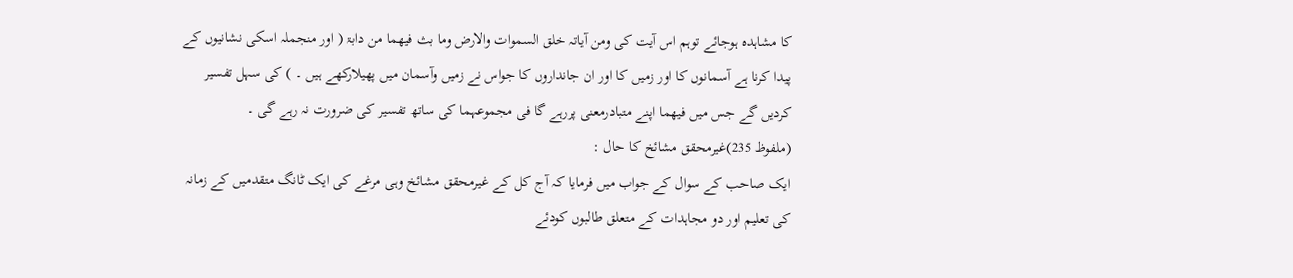کا مشاہدہ ہوجائے توہم اس آیت کی ومن آیاتہ خلق السموات والارض وما بث فیھما من دابۃ ( اور منجملہ اسکی نشانیوں کے پیدا کرنا ہے آسمانوں کا اور زمیں کا اور ان جانداروں کا جواس نے زمیں وآسمان میں پھیلارکھے ہیں ۔ ) کی سہل تفسیر کردیں گے جس میں فیھما اپنے متبادرمعنی پررہے گا فی مجموعہما کی ساتھ تفسیر کی ضرورت نہ رہے گی ۔
(ملفوظ 235)غیرمحقق مشائخ کا حال :
ایک صاحب کے سوال کے جواب میں فرمایا کہ آج کل کے غیرمحقق مشائخ وہی مرغے کی ایک ٹانگ متقدمیں کے زمانہ کی تعلیم اور دو مجاہدات کے متعلق طالبوں کودئے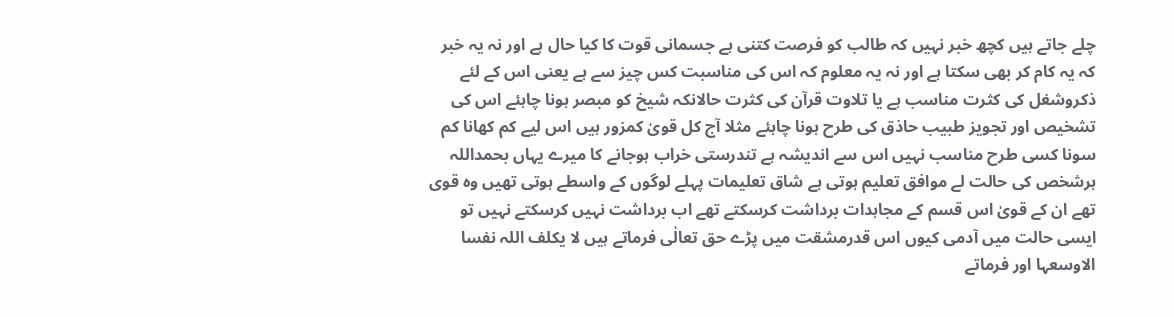چلے جاتے ہیں کچھ خبر نہیں کہ طالب کو فرصت کتنی ہے جسمانی قوت کا کیا حال ہے اور نہ یہ خبر کہ یہ کام کر بھی سکتا ہے اور نہ یہ معلوم کہ اس کی مناسبت کس چیز سے ہے یعنی اس کے لئے ذکروشغل کی کثرت مناسب ہے یا تلاوت قرآن کی کثرت حالانکہ شیخ کو مبصر ہونا چاہئے اس کی تشخیص اور تجویز طبیب حاذق کی طرح ہونا چاہئے مثلا آج کل قویٰ کمزور ہیں اس لیے کم کھانا کم سونا کسی طرح مناسب نہیں اس سے اندیشہ ہے تندرستی خراب ہوجانے کا میرے یہاں بحمداللہ ہرشخص کی حالت لے موافق تعلیم ہوتی ہے شاق تعلیمات پہلے لوگوں کے واسطے ہوتی تھیں وہ قوی تھے ان کے قویٰ اس قسم کے مجاہدات برداشت کرسکتے تھے اب برداشت نہیں کرسکتے نہیں تو ایسی حالت میں آدمی کیوں اس قدرمشقت میں پڑے حق تعالٰی فرماتے ہیں لا یکلف اللہ نفسا الاوسعہا اور فرماتے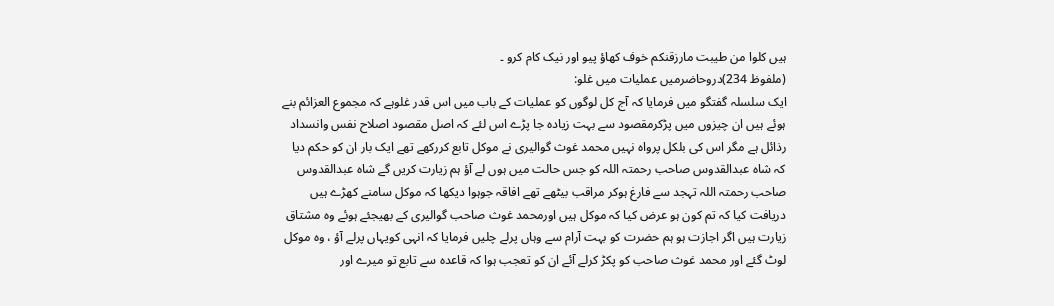ہیں کلوا من طیبت مارزقنکم خوف کھاؤ پیو اور نیک کام کرو ۔
(ملفوظ 234)دروحاضرمیں عملیات میں غلو:
ایک سلسلہ گفتگو میں فرمایا کہ آج کل لوگوں کو عملیات کے باب میں اس قدر غلوہے کہ مجموع العزائم بنے ہوئے ہیں ان چیزوں میں پڑکرمقصود سے بہت زیادہ جا پڑے اس لئے کہ اصل مقصود اصلاح نفس وانسداد رذائل ہے مگر اس کی بلکل پرواہ نہیں محمد غوث گوالیری نے موکل تابع کررکھے تھے ایک بار ان کو حکم دیا کہ شاہ عبدالقدوس صاحب رحمتہ اللہ کو جس حالت میں ہوں لے آؤ ہم زیارت کریں گے شاہ عبدالقدوس صاحب رحمتہ اللہ تہجد سے فارغ ہوکر مراقب بیٹھے تھے افاقہ جوہوا دیکھا کہ موکل سامنے کھڑے ہیں دریافت کیا کہ تم کون ہو عرض کیا کہ موکل ہیں اورمحمد غوث صاحب گوالیری کے بھیجئے ہوئے وہ مشتاق زیارت ہیں اگر اجازت ہو ہم حضرت کو بہت آرام سے وہاں پرلے چلیں فرمایا کہ انہی کویہاں پرلے آؤ ، وہ موکل لوٹ گئے اور محمد غوث صاحب کو پکڑ کرلے آئے ان کو تعجب ہوا کہ قاعدہ سے تابع تو میرے اور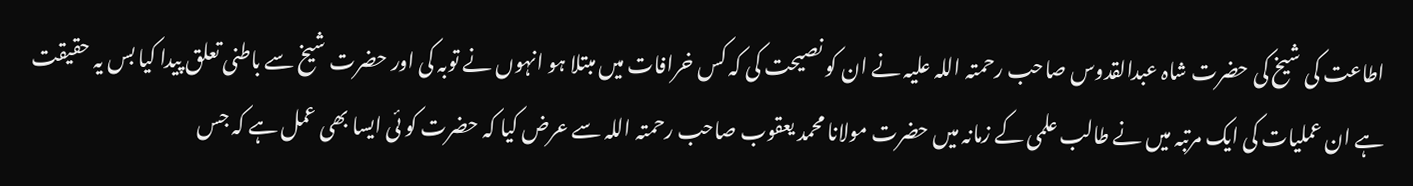اطاعت کی شیخ کی حضرت شاہ عبدالقدوس صاحب رحمتہ اللہ علیہ نے ان کو نصیحت کی کہ کس خرافات میں مبتلا ہو انہوں نے توبہ کی اور حضرت شیخ سے باطنی تعلق پیدا کیا بس یہ حقیقت ہے ان عملیات کی ایک مرتبہ میں نے طالب علمی کے زمانہ میں حضرت مولانا محمد یعقوب صاحب رحمتہ اللہ سے عرض کیا کہ حضرت کو ئی ایسا بھی عمل ہے کہ جس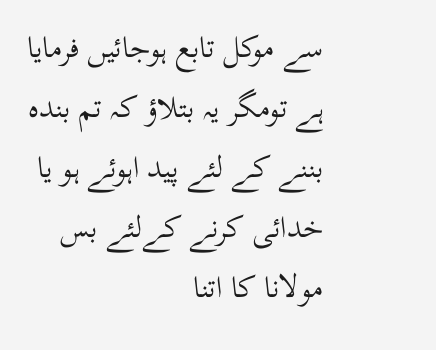سے موکل تابع ہوجائیں فرمایا ہے تومگر یہ بتلاؤ کہ تم بندہ بننے کے لئے پید اہوئے ہو یا خدائی کرنے کےلئے بس مولانا کا اتنا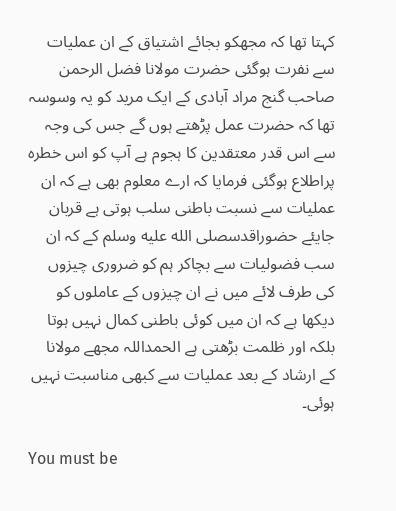کہتا تھا کہ مجھکو بجائے اشتیاق کے ان عملیات سے نفرت ہوگئی حضرت مولانا فضل الرحمن صاحب گنج مراد آبادی کے ایک مرید کو یہ وسوسہ تھا کہ حضرت عمل پڑھتے ہوں گے جس کی وجہ سے اس قدر معتقدین کا ہجوم ہے آپ کو اس خطرہ پراطلاع ہوگئی فرمایا کہ ارے معلوم بھی ہے کہ ان عملیات سے نسبت باطنی سلب ہوتی ہے قربان جایئے حضوراقدسصلى الله عليه وسلم کے کہ ان سب فضولیات سے بچاکر ہم کو ضروری چیزوں کی طرف لائے میں نے ان چیزوں کے عاملوں کو دیکھا ہے کہ ان میں کوئی باطنی کمال نہیں ہوتا بلکہ اور ظلمت بڑھتی ہے الحمداللہ مجھے مولانا کے ارشاد کے بعد عملیات سے کبھی مناسبت نہیں ہوئی۔

You must be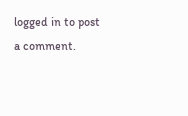logged in to post a comment.